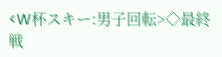<W杯スキー:男子回転>◇最終戦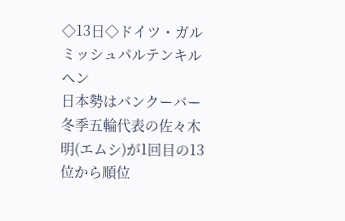◇13日◇ドイツ・ガルミッシュパルテンキルヘン
日本勢はバンクーバー冬季五輪代表の佐々木明(エムシ)が1回目の13位から順位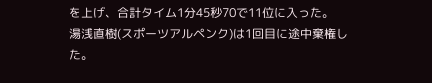を上げ、合計タイム1分45秒70で11位に入った。
湯浅直樹(スポーツアルペンク)は1回目に途中棄権した。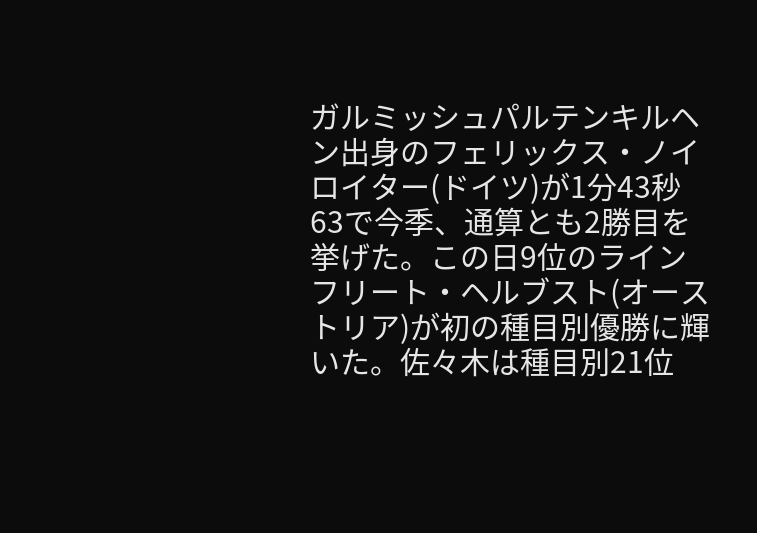ガルミッシュパルテンキルヘン出身のフェリックス・ノイロイター(ドイツ)が1分43秒63で今季、通算とも2勝目を挙げた。この日9位のラインフリート・ヘルブスト(オーストリア)が初の種目別優勝に輝いた。佐々木は種目別21位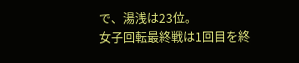で、湯浅は23位。
女子回転最終戦は1回目を終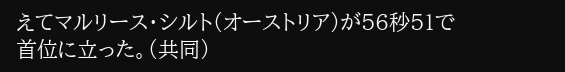えてマルリース・シルト(オーストリア)が56秒51で首位に立った。(共同)